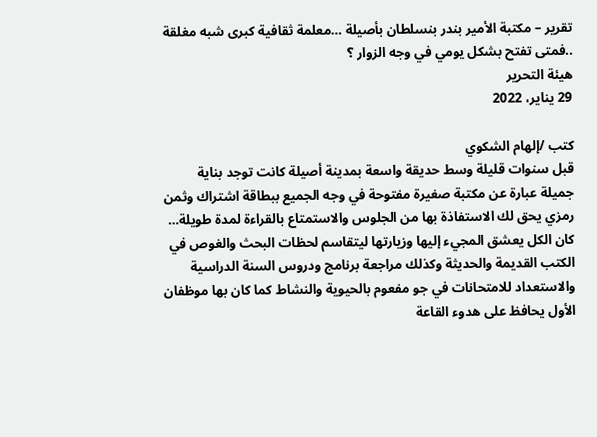تقرير – مكتبة الأمير بندر بنسلطان بأصيلة …معلمة ثقافية كبرى شبه مغلقة ..فمتى تفتح بشكل يومي في وجه الزوار ؟
هيئة التحرير
29 يناير، 2022

كتب /إلهام الشكوي
قبل سنوات قليلة وسط حديقة واسعة بمدينة أصيلة كانت توجد بناية جميلة عبارة عن مكتبة صغيرة مفتوحة في وجه الجميع ببطاقة اشتراك وثمن رمزي يحق لك الاستفاذة بها من الجلوس والاستمتاع بالقراءة لمدة طويلة…
كان الكل يعشق المجيء إليها وزيارتها ليتقاسم لحظات البحث والغوص في الكتب القديمة والحديثة وكذلك مراجعة برنامج ودروس السنة الدراسية والاستعداد للامتحانات في جو مفعوم بالحيوية والنشاط كما كان بها موظفان الأول يحافظ على هدوء القاعة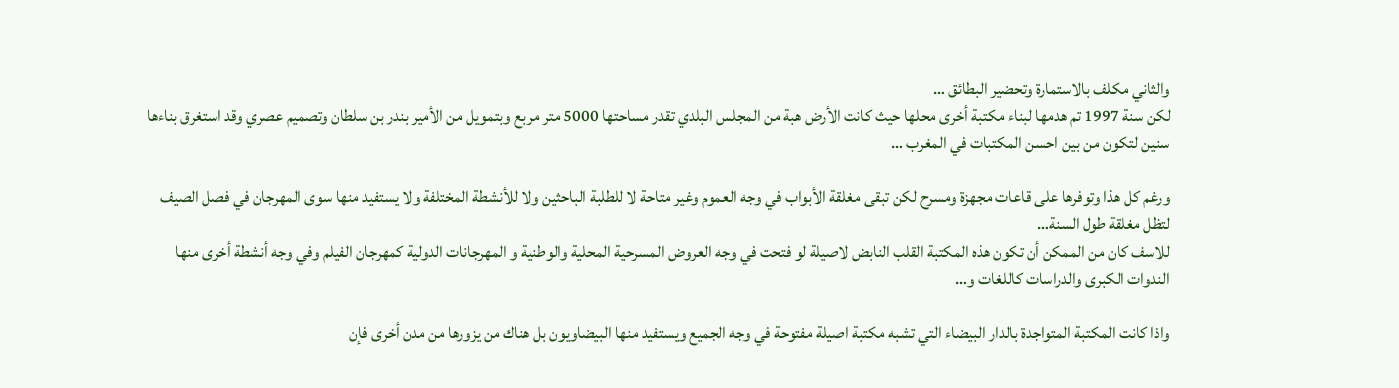والثاني مكلف بالاستمارة وتحضير البطائق …
لكن سنة 1997 تم هدمها لبناء مكتبة أخرى محلها حيث كانت الأرض هبة من المجلس البلدي تقدر مساحتها 5000 متر مربع وبتمويل من الأمير بندر بن سلطان وتصميم عصري وقد استغرق بناءها سنين لتكون من بين احسن المكتبات في المغرب …

ورغم كل هذا وتوفرها على قاعات مجهزة ومسرح لكن تبقى مغلقة الأبواب في وجه العموم وغير متاحة لا للطلبة الباحثين ولا للأنشطة المختلفة ولا يستفيد منها سوى المهرجان في فصل الصيف لتظل مغلقة طول السنة…
للاسف كان من الممكن أن تكون هذه المكتبة القلب النابض لاصيلة لو فتحت في وجه العروض المسرحية المحلية والوطنية و المهرجانات الدولية كمهرجان الفيلم وفي وجه أنشطة أخرى منها الندوات الكبرى والدراسات كاللغات و…

واذا كانت المكتبة المتواجدة بالدار البيضاء التي تشبه مكتبة اصيلة مفتوحة في وجه الجميع ويستفيد منها البيضاويون بل هناك من يزورها من مدن أخرى فإن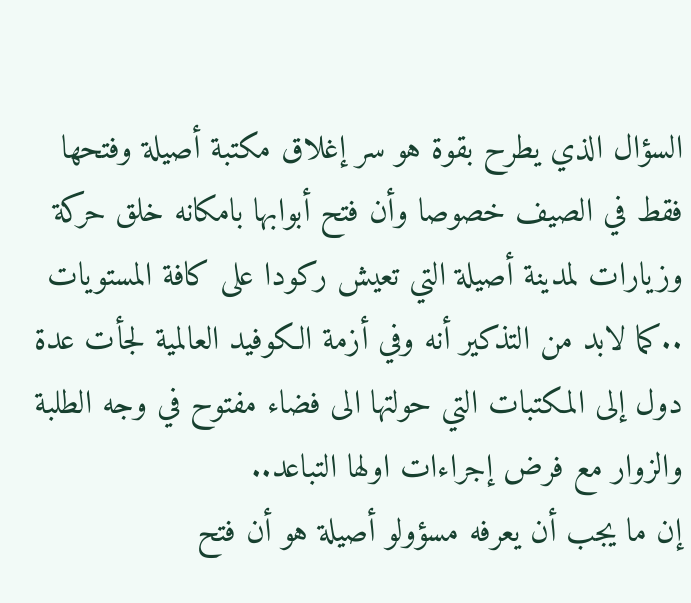السؤال الذي يطرح بقوة هو سر إغلاق مكتبة أصيلة وفتحها فقط في الصيف خصوصا وأن فتح أبوابها بامكانه خلق حركة وزيارات لمدينة أصيلة التي تعيش ركودا على كافة المستويات ..كما لابد من التذكير أنه وفي أزمة الكوفيد العالمية لجأت عدة دول إلى المكتبات التي حولتها الى فضاء مفتوح في وجه الطلبة والزوار مع فرض إجراءات اولها التباعد..
إن ما يجب أن يعرفه مسؤولو أصيلة هو أن فتح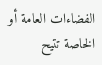الفضاءات العامة أو الخاصة تتيح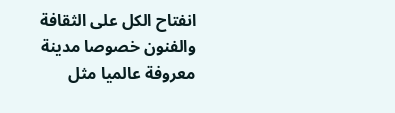انفتاح الكل على الثقافة والفنون خصوصا مدينة معروفة عالميا مثل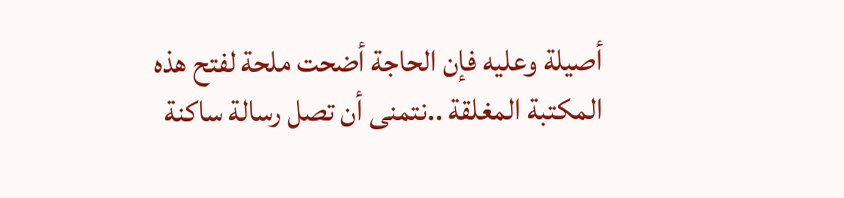أصيلة وعليه فإن الحاجة أضحت ملحة لفتح هذه المكتبة المغلقة ..نتمنى أن تصل رسالة ساكنة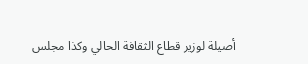أصيلة لوزير قطاع الثقافة الحالي وكذا مجلس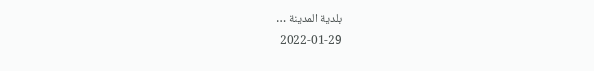بلدية المدينة …
2022-01-29